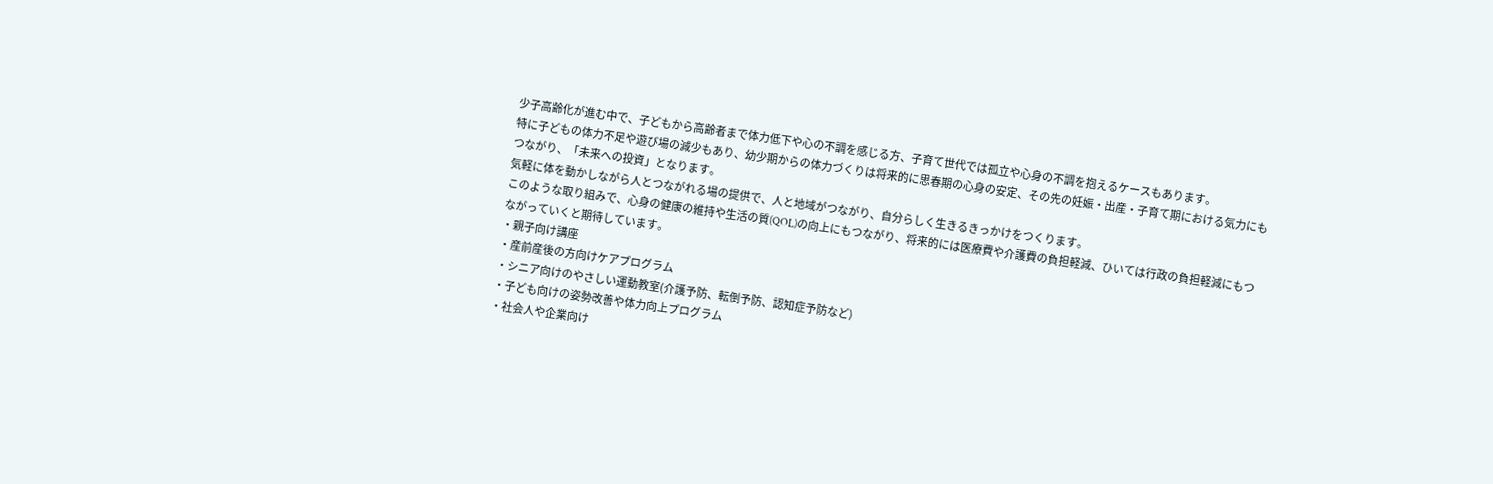少子高齢化が進む中で、子どもから高齢者まで体力低下や心の不調を感じる方、子育て世代では孤立や心身の不調を抱えるケースもあります。
特に子どもの体力不足や遊び場の減少もあり、幼少期からの体力づくりは将来的に思春期の心身の安定、その先の妊娠・出産・子育て期における気力にもつながり、「未来への投資」となります。
気軽に体を動かしながら人とつながれる場の提供で、人と地域がつながり、自分らしく生きるきっかけをつくります。
このような取り組みで、心身の健康の維持や生活の質(QOL)の向上にもつながり、将来的には医療費や介護費の負担軽減、ひいては行政の負担軽減にもつながっていくと期待しています。
・親子向け講座
・産前産後の方向けケアプログラム
・シニア向けのやさしい運動教室(介護予防、転倒予防、認知症予防など)
・子ども向けの姿勢改善や体力向上プログラム
・社会人や企業向け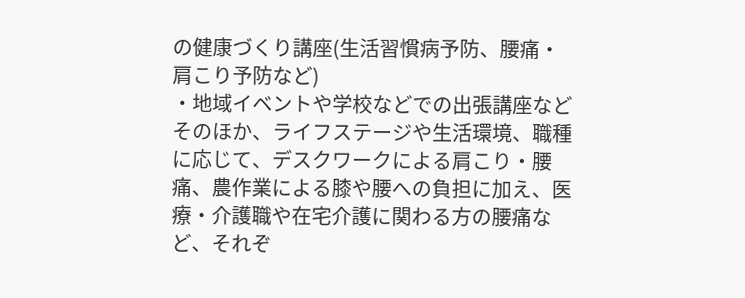の健康づくり講座(生活習慣病予防、腰痛・肩こり予防など)
・地域イベントや学校などでの出張講座など
そのほか、ライフステージや生活環境、職種に応じて、デスクワークによる肩こり・腰痛、農作業による膝や腰への負担に加え、医療・介護職や在宅介護に関わる方の腰痛など、それぞ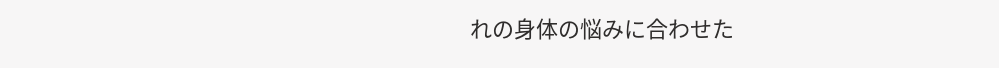れの身体の悩みに合わせた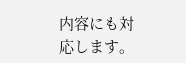内容にも対応します。